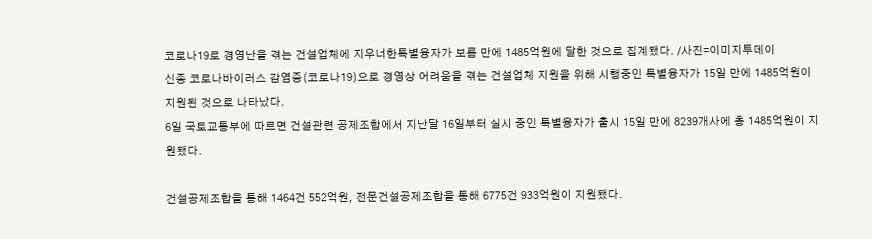코로나19로 경영난을 겪는 건설업체에 지우너한특별융자가 보름 만에 1485억원에 달한 것으로 집계됐다. /사진=이미지투데이
신종 코로나바이러스 감염증(코로나19)으로 경영상 어려움을 겪는 건설업체 지원을 위해 시행중인 특별융자가 15일 만에 1485억원이 지원된 것으로 나타났다.
6일 국토교통부에 따르면 건설관련 공제조합에서 지난달 16일부터 실시 중인 특별융자가 출시 15일 만에 8239개사에 총 1485억원이 지원됐다.

건설공제조합을 통해 1464건 552억원, 전문건설공제조합을 통해 6775건 933억원이 지원됐다.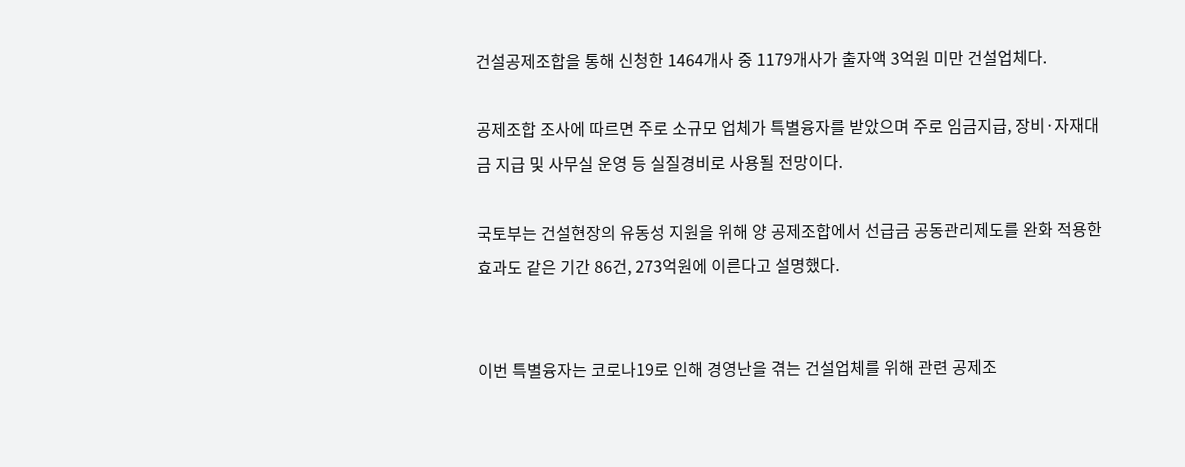건설공제조합을 통해 신청한 1464개사 중 1179개사가 출자액 3억원 미만 건설업체다.

공제조합 조사에 따르면 주로 소규모 업체가 특별융자를 받았으며 주로 임금지급, 장비·자재대금 지급 및 사무실 운영 등 실질경비로 사용될 전망이다.

국토부는 건설현장의 유동성 지원을 위해 양 공제조합에서 선급금 공동관리제도를 완화 적용한 효과도 같은 기간 86건, 273억원에 이른다고 설명했다.


이번 특별융자는 코로나19로 인해 경영난을 겪는 건설업체를 위해 관련 공제조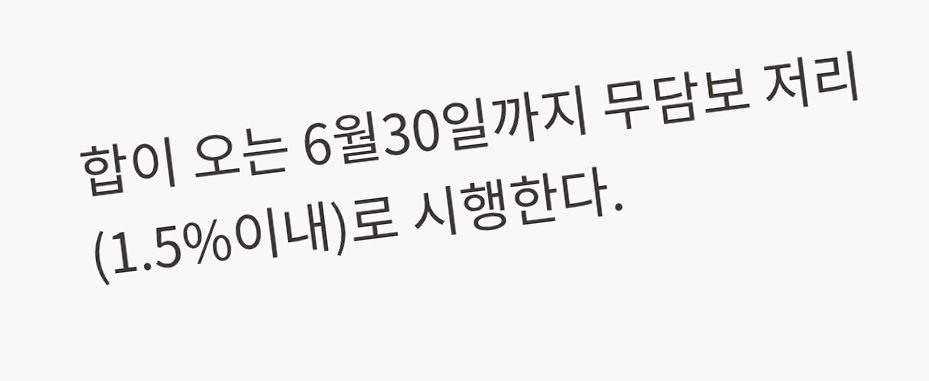합이 오는 6월30일까지 무담보 저리(1.5%이내)로 시행한다.